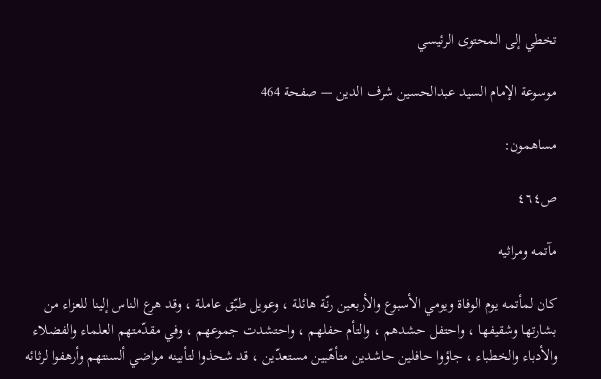تخطي إلى المحتوى الرئيسي

موسوعة الإمام السيد عبدالحسين شرف الدين — صفحة 464

مساهمون:

ص٤٦٤

مآتمه ومراثيه

كان لمأتمه يوم الوفاة ويومي الأسبوع والأربعين رنّة هائلة ، وعويل طبّق عاملة ، وقد هرع الناس إلينا للعزاء من بشارتها وشقيفها ، واحتفل حشدهم ، والتأم حفلهم ، واحتشدت جموعهم ، وفي مقدّمتهم العلماء والفضلاء والأدباء والخطباء ، جاؤوا حافلين حاشدين متأهّبين مستعدّين ، قد شحذوا لتأبينه مواضي ألسنتهم وأرهفوا لرثائه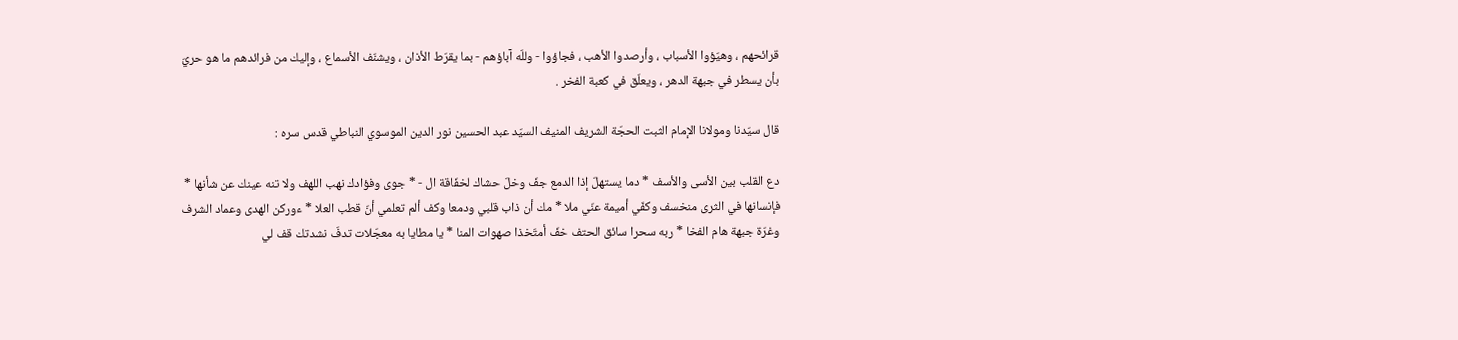قرائحهم ، وهيّؤوا الأسباب ، وأرصدوا الأهب ، فجاؤوا - وللّه آباؤهم - بما يقرّط الأذان ، ويشنّف الأسماع ، وإليك من فرائدهم ما هو حريّ بأن يسطر في جبهة الدهر ، ويعلّق في كعبة الفخر .

قال سيّدنا ومولانا الإمام الثبت الحجّة الشريف المنيف السيّد عبد الحسين نور الدين الموسوي النباطي قدس سره :

دع القلب بين الأسى والأسف * دما يستهلّ إذا الدمع جفّ وخلّ حشاك لخفّاقة ال - * جوى وفؤادك نهب اللهف ولا تنه عينك عن شأنها * فإنسانها في الثرى منخسف وكفّي أميمة عنّي ملا * مك أن ذاب قلبي ودمعا وكف ألم تعلمي أنّ قطب العلا * ءوركن الهدى وعماد الشرف وغرّة جبهة هام الفخا * ربه سحرا سائق الحتف خفّ أمتّخذا صهوات المنا * يا مطايا به معجّلات تدفّ نشدتك قف لي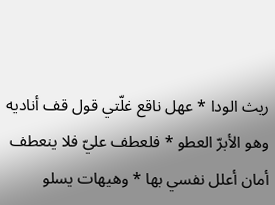ريث الودا * عهل ناقع غلّتي قول قف أناديه وهو الأبرّ العطو * فلعطف عليّ فلا ينعطف أمان أعلل نفسي بها * وهيهات يسلو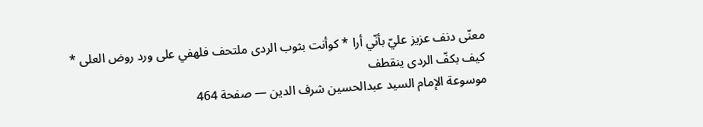معنّى دنف عزيز عليّ بأنّي أرا * كوأنت بثوب الردى ملتحف فلهفي على ورد روض العلى * كيف بكفّ الردى ينقطف
موسوعة الإمام السيد عبدالحسين شرف الدين — صفحة 464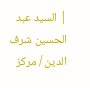| السيد عبد الحسين شرف الدين / مركز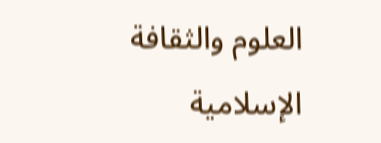العلوم والثقافة الإسلامية